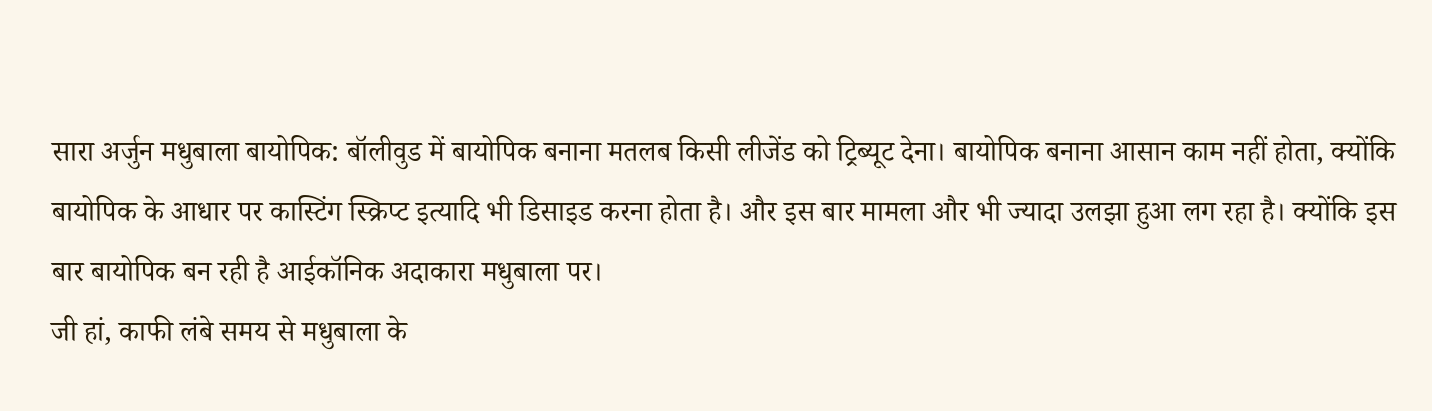सारा अर्जुन मधुबाला बायोपिक: बॉलीवुड में बायोपिक बनाना मतलब किसी लीजेंड को ट्रिब्यूट देना। बायोपिक बनाना आसान काम नहीं होता, क्योंकि बायोपिक के आधार पर कास्टिंग स्क्रिप्ट इत्यादि भी डिसाइड करना होता है। और इस बार मामला और भी ज्यादा उलझा हुआ लग रहा है। क्योंकि इस बार बायोपिक बन रही है आईकॉनिक अदाकारा मधुबाला पर।
जी हां, काफी लंबे समय से मधुबाला के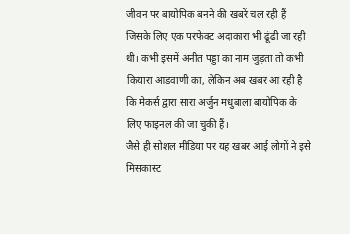जीवन पर बायोपिक बनने की खबरें चल रही हैं जिसके लिए एक परफेक्ट अदाकारा भी ढूंढी जा रही थी। कभी इसमें अनीत पड्डा का नाम जुड़ता तो कभी कियारा आडवाणी का, लेकिन अब खबर आ रही है कि मेकर्स द्वारा सारा अर्जुन मधुबाला बायोपिक के लिए फाइनल की जा चुकी हैं।
जैसे ही सोशल मीडिया पर यह खबर आई लोगों ने इसे मिसकास्ट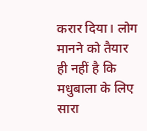करार दिया। लोग मानने को तैयार ही नहीं है कि मधुबाला के लिए सारा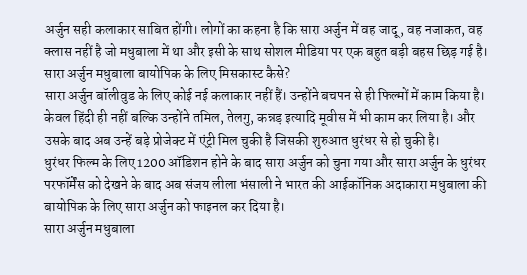अर्जुन सही कलाकार साबित होंगी। लोगों का कहना है कि सारा अर्जुन में वह जादू, वह नजाकत, वह क्लास नहीं है जो मधुबाला में था और इसी के साथ सोशल मीडिया पर एक बहुत बड़ी बहस छिड़ गई है।
सारा अर्जुन मधुबाला बायोपिक के लिए मिसकास्ट कैसे?
सारा अर्जुन बॉलीवुड के लिए कोई नई कलाकार नहीं हैं। उन्होंने बचपन से ही फिल्मों में काम किया है। केवल हिंदी ही नहीं बल्कि उन्होंने तमिल, तेलगु, कन्नड़ इत्यादि मूवीस में भी काम कर लिया है। और उसके बाद अब उन्हें बड़े प्रोजेक्ट में एंट्री मिल चुकी है जिसकी शुरुआत धुरंधर से हो चुकी है।
धुरंधर फिल्म के लिए 1200 ऑडिशन होने के बाद सारा अर्जुन को चुना गया और सारा अर्जुन के धुरंधर परफॉर्मेंस को देखने के बाद अब संजय लीला भंसाली ने भारत की आईकॉनिक अदाकारा मधुबाला की बायोपिक के लिए सारा अर्जुन को फाइनल कर दिया है।
सारा अर्जुन मधुबाला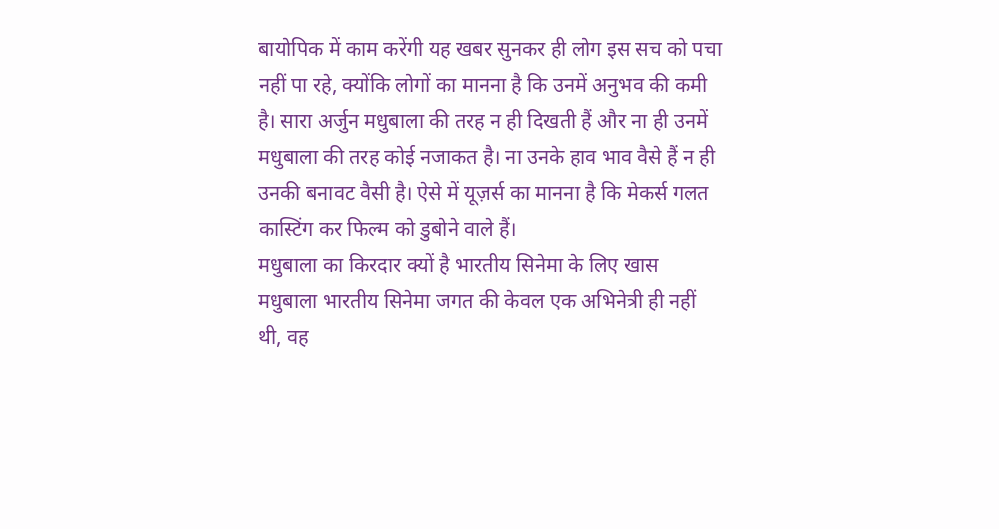बायोपिक में काम करेंगी यह खबर सुनकर ही लोग इस सच को पचा नहीं पा रहे, क्योंकि लोगों का मानना है कि उनमें अनुभव की कमी है। सारा अर्जुन मधुबाला की तरह न ही दिखती हैं और ना ही उनमें मधुबाला की तरह कोई नजाकत है। ना उनके हाव भाव वैसे हैं न ही उनकी बनावट वैसी है। ऐसे में यूज़र्स का मानना है कि मेकर्स गलत कास्टिंग कर फिल्म को डुबोने वाले हैं।
मधुबाला का किरदार क्यों है भारतीय सिनेमा के लिए खास
मधुबाला भारतीय सिनेमा जगत की केवल एक अभिनेत्री ही नहीं थी, वह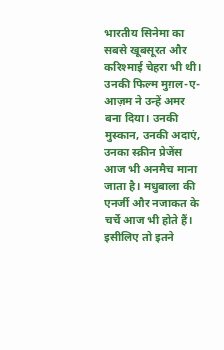भारतीय सिनेमा का सबसे खूबसूरत और करिश्माई चेहरा भी थी। उनकी फिल्म मुग़ल-ए-आज़म ने उन्हें अमर बना दिया। उनकी मुस्कान, उनकी अदाएं, उनका स्क्रीन प्रेजेंस आज भी अनमैच माना जाता है। मधुबाला की एनर्जी और नजाकत के चर्चे आज भी होते हैं।
इसीलिए तो इतने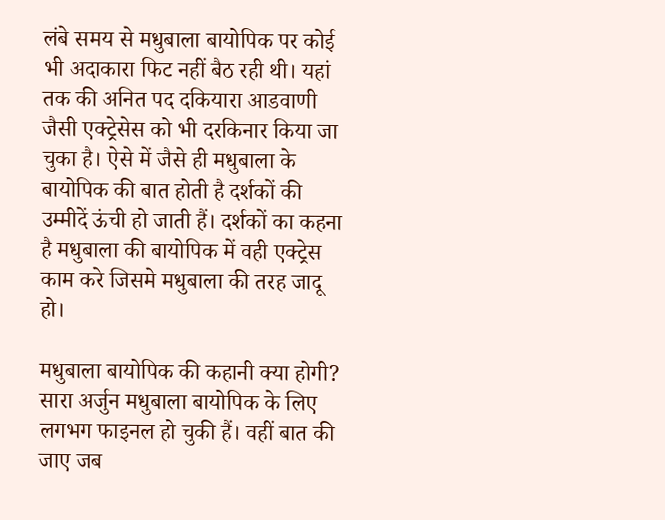लंबे समय से मधुबाला बायोपिक पर कोई भी अदाकारा फिट नहीं बैठ रही थी। यहां तक की अनित पद दकियारा आडवाणी जैसी एक्ट्रेसेस को भी दरकिनार किया जा चुका है। ऐसे में जैसे ही मधुबाला के बायोपिक की बात होती है दर्शकों की उम्मीदें ऊंची हो जाती हैं। दर्शकों का कहना है मधुबाला की बायोपिक में वही एक्ट्रेस काम करे जिसमे मधुबाला की तरह जादू हो।

मधुबाला बायोपिक की कहानी क्या होगी?
सारा अर्जुन मधुबाला बायोपिक के लिए लगभग फाइनल हो चुकी हैं। वहीं बात की जाए जब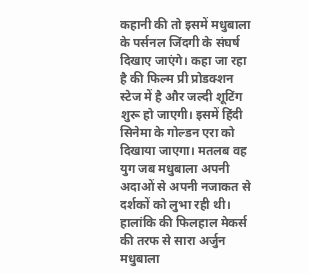कहानी की तो इसमें मधुबाला के पर्सनल जिंदगी के संघर्ष दिखाए जाएंगे। कहा जा रहा है की फिल्म प्री प्रोडक्शन स्टेज में है और जल्दी शूटिंग शुरू हो जाएगी। इसमें हिंदी सिनेमा के गोल्डन एरा को दिखाया जाएगा। मतलब वह युग जब मधुबाला अपनी अदाओं से अपनी नजाकत से दर्शकों को लुभा रही थी। हालांकि की फिलहाल मेकर्स की तरफ से सारा अर्जुन मधुबाला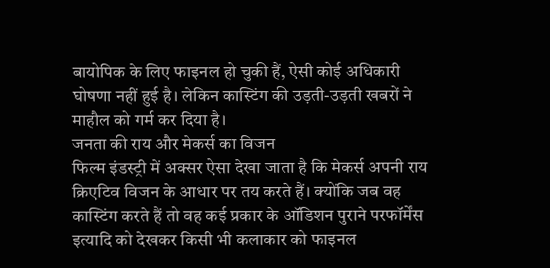बायोपिक के लिए फाइनल हो चुकी हैं, ऐसी कोई अधिकारी घोषणा नहीं हुई है। लेकिन कास्टिंग की उड़ती-उड़ती खबरों ने माहौल को गर्म कर दिया है।
जनता की राय और मेकर्स का विजन
फिल्म इंडस्ट्री में अक्सर ऐसा देखा जाता है कि मेकर्स अपनी राय क्रिएटिव विजन के आधार पर तय करते हैं। क्योंकि जब वह कास्टिंग करते हैं तो वह कई प्रकार के ऑडिशन पुराने परफॉर्मेंस इत्यादि को देखकर किसी भी कलाकार को फाइनल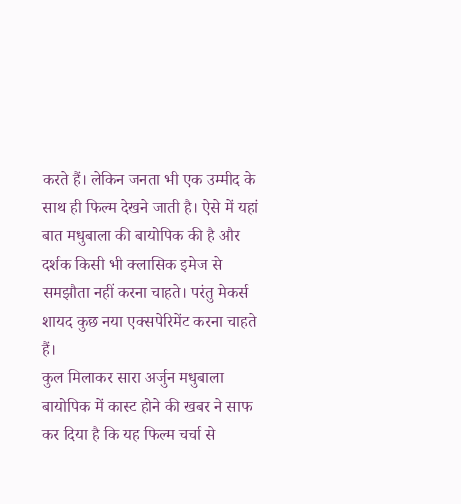करते हैं। लेकिन जनता भी एक उम्मीद के साथ ही फिल्म देखने जाती है। ऐसे में यहां बात मधुबाला की बायोपिक की है और दर्शक किसी भी क्लासिक इमेज से समझौता नहीं करना चाहते। परंतु मेकर्स शायद कुछ नया एक्सपेरिमेंट करना चाहते हैं।
कुल मिलाकर सारा अर्जुन मधुबाला बायोपिक में कास्ट होने की खबर ने साफ कर दिया है कि यह फिल्म चर्चा से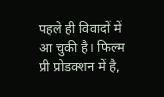पहले ही विवादों में आ चुकी है। फिल्म प्री प्रोडक्शन में है,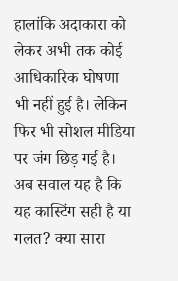हालांकि अदाकारा को लेकर अभी तक कोई आधिकारिक घोषणा भी नहीं हुई है। लेकिन फिर भी सोशल मीडिया पर जंग छिड़ गई है। अब सवाल यह है कि यह कास्टिंग सही है या गलत? क्या सारा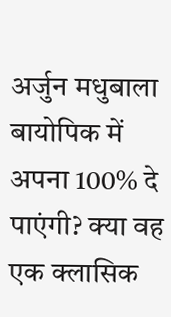अर्जुन मधुबाला बायोपिक में अपना 100% दे पाएंगी? क्या वह एक क्लासिक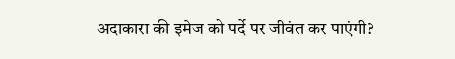अदाकारा की इमेज को पर्दे पर जीवंत कर पाएंगी?